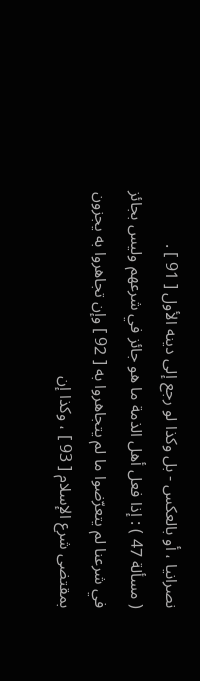نصرانيا ، أو بالعكس - بل وكذا لو رجع إلى دينه الأول [ 91 ] .
( مسألة 47 ) : إذا فعل أهل الذمة ما هو جائز في شرعهم وليس بجائز في شرعنا لم يتعرّضوا ما لم يتجاهروا به [ 92 ] وإن تجاهروا به يجزون بمقتضى شرع الإسلام [ 93 ] ، وكذا إن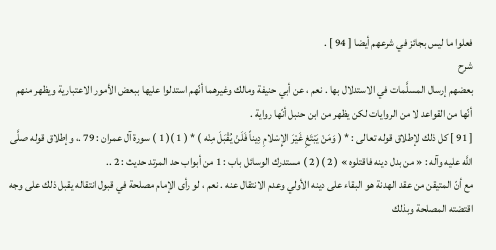فعلوا ما ليس بجائز في شرعهم أيضا [ 94 ] .
شرح
بعضهم إرسال المسلَّمات في الاستدلال بها . نعم ، عن أبي حنيفة ومالك وغيرهما أنّهم استدلوا عليها ببعض الأمور الاعتبارية ويظهر منهم أنّها من القواعد لا من الروايات لكن يظهر من ابن حنبل أنّها رواية .
[ 91 ] كل ذلك لإطلاق قوله تعالى : * ( وَمَنْ يَبْتَغِ غَيْرَ الإِسْلامِ دِيناً فَلَنْ يُقْبَلَ مِنْه ) * ( 1 )( 1 ) سورة آل عمران : 79 .، وإطلاق قوله صلَّى اللَّه عليه وآله : « من بدل دينه فاقتلوه » ( 2 )( 2 ) مستدرك الوسائل باب : 1 من أبواب حد المرتد حديث : 2 ..
مع أنّ المتيقن من عقد الهدنة هو البقاء على دينه الأولي وعدم الانتقال عنه . نعم ، لو رأى الإمام مصلحة في قبول انتقاله يقبل ذلك على وجه اقتضته المصلحة وبذلك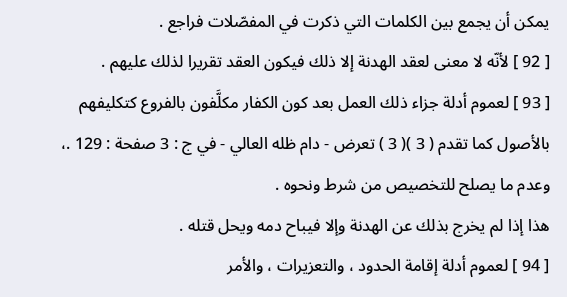يمكن أن يجمع بين الكلمات التي ذكرت في المفصّلات فراجع .
[ 92 ] لأنّه لا معنى لعقد الهدنة إلا ذلك فيكون العقد تقريرا لذلك عليهم .
[ 93 ] لعموم أدلة جزاء ذلك العمل بعد كون الكفار مكلَّفون بالفروع كتكليفهم بالأصول كما تقدم ( 3 )( 3 ) تعرض - دام ظله العالي - في ج : 3 صفحة : 129 .، وعدم ما يصلح للتخصيص من شرط ونحوه .
هذا إذا لم يخرج بذلك عن الهدنة وإلا فيباح دمه ويحل قتله .
[ 94 ] لعموم أدلة إقامة الحدود ، والتعزيرات ، والأمر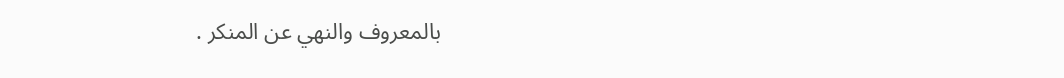بالمعروف والنهي عن المنكر .